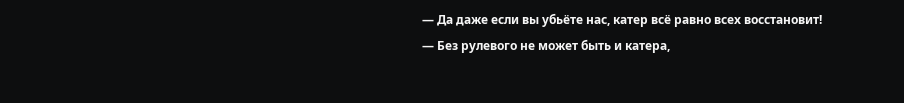— Да даже если вы убьёте нас, катер всё равно всех восстановит!
— Без рулевого не может быть и катера,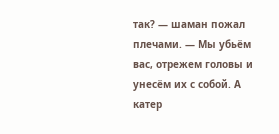так? — шаман пожал плечами. — Мы убьём вас, отрежем головы и унесём их с собой. А катер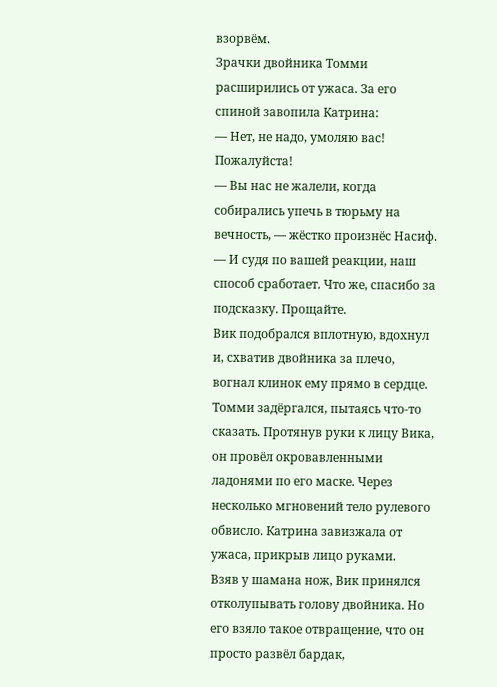взорвём.
Зрачки двойника Томми расширились от ужаса. За его спиной завопила Катрина:
— Нет, не надо, умоляю вас! Пожалуйста!
— Вы нас не жалели, когда собирались упечь в тюрьму на вечность, — жёстко произнёс Насиф. — И судя по вашей реакции, наш способ сработает. Что же, спасибо за подсказку. Прощайте.
Вик подобрался вплотную, вдохнул и, схватив двойника за плечо, вогнал клинок ему прямо в сердце. Томми задёргался, пытаясь что-то сказать. Протянув руки к лицу Вика, он провёл окровавленными ладонями по его маске. Через несколько мгновений тело рулевого обвисло. Катрина завизжала от ужаса, прикрыв лицо руками.
Взяв у шамана нож, Вик принялся отколупывать голову двойника. Но его взяло такое отвращение, что он просто развёл бардак,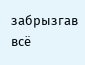забрызгав всё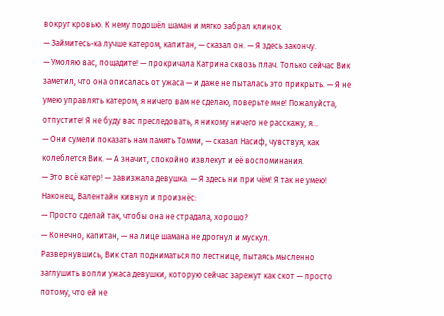вокруг кровью. К нему подошёл шаман и мягко забрал клинок.
— Займитесь-ка лучше катером, капитан, — сказал он. — Я здесь закончу.
— Умоляю вас, пощадите! — прокричала Катрина сквозь плач. Только сейчас Вик заметил, что она описалась от ужаса — и даже не пыталась это прикрыть. — Я не умею управлять катером, я ничего вам не сделаю, поверьте мне! Пожалуйста, отпустите! Я не буду вас преследовать, я никому ничего не расскажу, я…
— Они сумели показать нам память Томми, — сказал Насиф, чувствуя, как колеблется Вик. — А значит, спокойно извлекут и её воспоминания.
— Это всё катер! — завизжала девушка. — Я здесь ни при чём! Я так не умею!
Наконец, Валентайн кивнул и произнёс:
— Просто сделай так, чтобы она не страдала, хорошо?
— Конечно, капитан, — на лице шамана не дрогнул и мускул.
Развернувшись, Вик стал подниматься по лестнице, пытаясь мысленно заглушить вопли ужаса девушки, которую сейчас зарежут как скот — просто потому, что ей не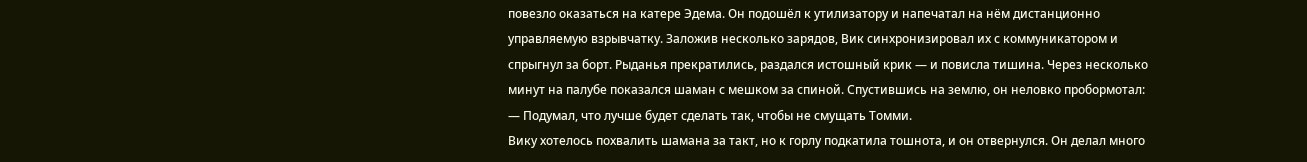повезло оказаться на катере Эдема. Он подошёл к утилизатору и напечатал на нём дистанционно управляемую взрывчатку. Заложив несколько зарядов, Вик синхронизировал их с коммуникатором и спрыгнул за борт. Рыданья прекратились, раздался истошный крик — и повисла тишина. Через несколько минут на палубе показался шаман с мешком за спиной. Спустившись на землю, он неловко пробормотал:
— Подумал, что лучше будет сделать так, чтобы не смущать Томми.
Вику хотелось похвалить шамана за такт, но к горлу подкатила тошнота, и он отвернулся. Он делал много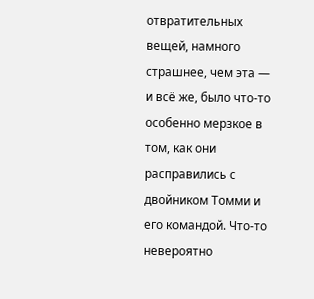отвратительных вещей, намного страшнее, чем эта — и всё же, было что-то особенно мерзкое в том, как они расправились с двойником Томми и его командой. Что-то невероятно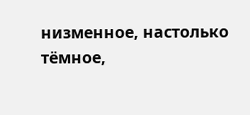низменное, настолько тёмное,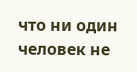что ни один человек не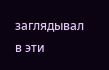заглядывал в эти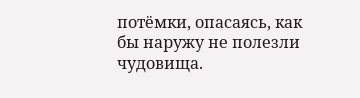потёмки, опасаясь, как бы наружу не полезли чудовища.